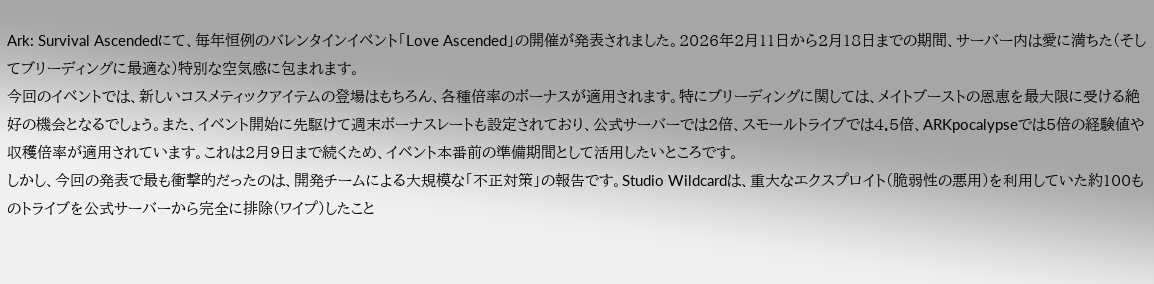Ark: Survival Ascendedにて、毎年恒例のバレンタインイベント「Love Ascended」の開催が発表されました。2026年2月11日から2月18日までの期間、サーバー内は愛に満ちた(そしてブリーディングに最適な)特別な空気感に包まれます。
今回のイベントでは、新しいコスメティックアイテムの登場はもちろん、各種倍率のボーナスが適用されます。特にブリーディングに関しては、メイトブーストの恩恵を最大限に受ける絶好の機会となるでしょう。また、イベント開始に先駆けて週末ボーナスレートも設定されており、公式サーバーでは2倍、スモールトライブでは4.5倍、ARKpocalypseでは5倍の経験値や収穫倍率が適用されています。これは2月9日まで続くため、イベント本番前の準備期間として活用したいところです。
しかし、今回の発表で最も衝撃的だったのは、開発チームによる大規模な「不正対策」の報告です。Studio Wildcardは、重大なエクスプロイト(脆弱性の悪用)を利用していた約100ものトライブを公式サーバーから完全に排除(ワイプ)したこと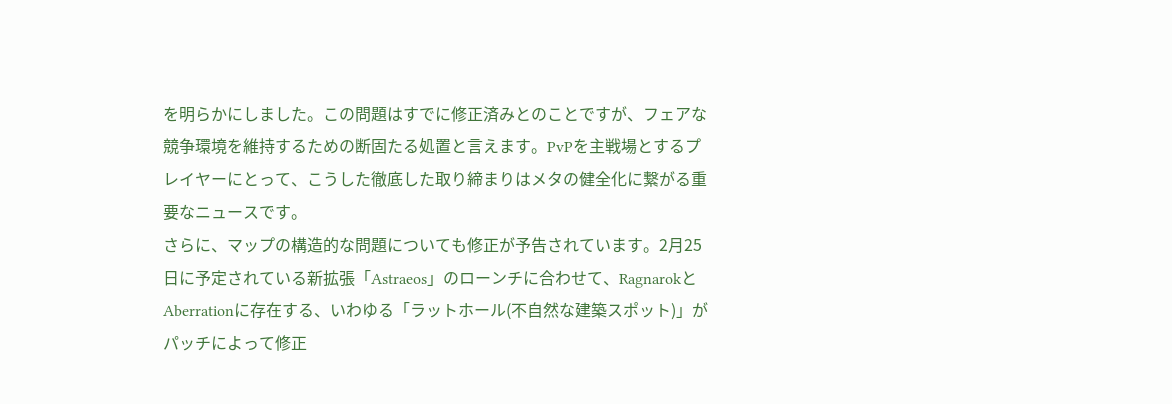を明らかにしました。この問題はすでに修正済みとのことですが、フェアな競争環境を維持するための断固たる処置と言えます。PvPを主戦場とするプレイヤーにとって、こうした徹底した取り締まりはメタの健全化に繋がる重要なニュースです。
さらに、マップの構造的な問題についても修正が予告されています。2月25日に予定されている新拡張「Astraeos」のローンチに合わせて、RagnarokとAberrationに存在する、いわゆる「ラットホール(不自然な建築スポット)」がパッチによって修正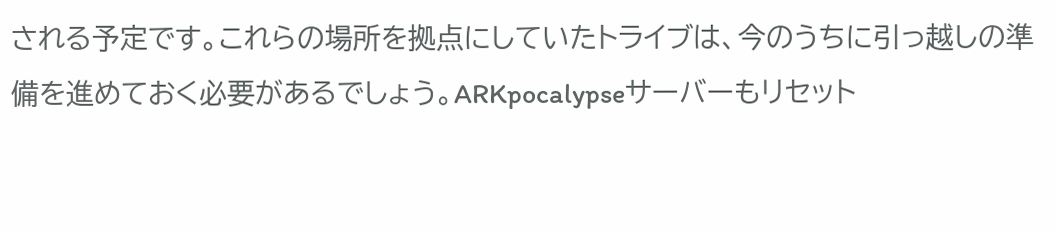される予定です。これらの場所を拠点にしていたトライブは、今のうちに引っ越しの準備を進めておく必要があるでしょう。ARKpocalypseサーバーもリセット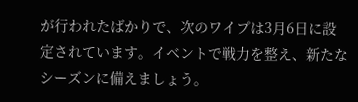が行われたばかりで、次のワイプは3月6日に設定されています。イベントで戦力を整え、新たなシーズンに備えましょう。